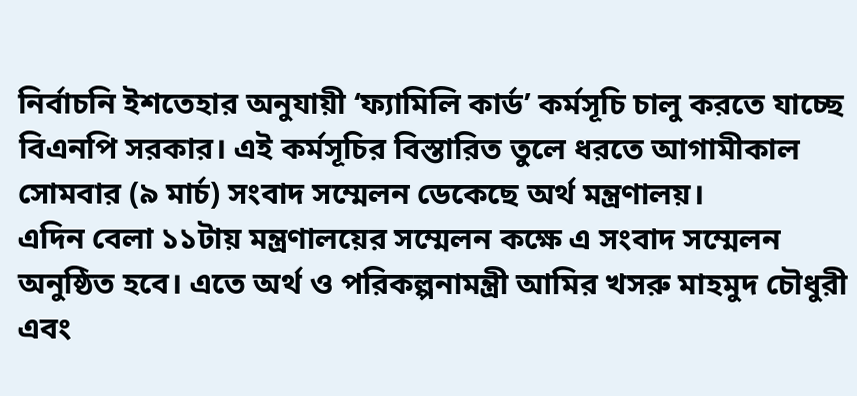নির্বাচনি ইশতেহার অনুযায়ী ‘ফ্যামিলি কার্ড’ কর্মসূচি চালু করতে যাচ্ছে বিএনপি সরকার। এই কর্মসূচির বিস্তারিত তুলে ধরতে আগামীকাল সোমবার (৯ মার্চ) সংবাদ সম্মেলন ডেকেছে অর্থ মন্ত্রণালয়।
এদিন বেলা ১১টায় মন্ত্রণালয়ের সম্মেলন কক্ষে এ সংবাদ সম্মেলন অনুষ্ঠিত হবে। এতে অর্থ ও পরিকল্পনামন্ত্রী আমির খসরু মাহমুদ চৌধুরী এবং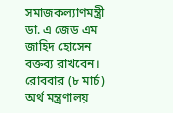সমাজকল্যাণমন্ত্রী ডা. এ জেড এম জাহিদ হোসেন বক্তব্য রাখবেন।
রোববার (৮ মার্চ) অর্থ মন্ত্রণালয়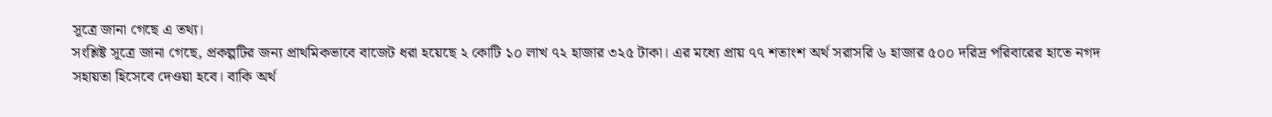সূত্রে জানা গেছে এ তথ্য।
সংশ্লিষ্ট সূত্রে জানা গেছে, প্রকল্পটির জন্য প্রাথমিকভাবে বাজেট ধরা হয়েছে ২ কোটি ১০ লাখ ৭২ হাজার ৩২৫ টাকা। এর মধ্যে প্রায় ৭৭ শতাংশ অর্থ সরাসরি ৬ হাজার ৫০০ দরিদ্র পরিবারের হাতে নগদ সহায়তা হিসেবে দেওয়া হবে। বাকি অর্থ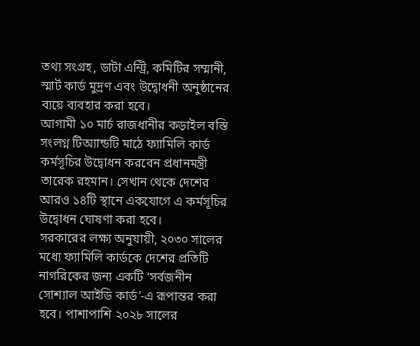তথ্য সংগ্রহ, ডাটা এন্ট্রি, কমিটির সম্মানী, স্মার্ট কার্ড মুদ্রণ এবং উদ্বোধনী অনুষ্ঠানের ব্যয়ে ব্যবহার করা হবে।
আগামী ১০ মার্চ রাজধানীর কড়াইল বস্তি সংলগ্ন টিঅ্যান্ডটি মাঠে ফ্যামিলি কার্ড কর্মসূচির উদ্বোধন করবেন প্রধানমন্ত্রী তারেক রহমান। সেখান থেকে দেশের আরও ১৪টি স্থানে একযোগে এ কর্মসূচির উদ্বোধন ঘোষণা করা হবে।
সরকারের লক্ষ্য অনুযায়ী, ২০৩০ সালের মধ্যে ফ্যামিলি কার্ডকে দেশের প্রতিটি নাগরিকের জন্য একটি ‘সর্বজনীন সোশ্যাল আইডি কার্ড’-এ রূপান্তর করা হবে। পাশাপাশি ২০২৮ সালের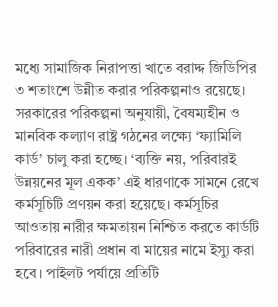মধ্যে সামাজিক নিরাপত্তা খাতে বরাদ্দ জিডিপির ৩ শতাংশে উন্নীত করার পরিকল্পনাও রয়েছে।
সরকারের পরিকল্পনা অনুযায়ী, বৈষম্যহীন ও মানবিক কল্যাণ রাষ্ট্র গঠনের লক্ষ্যে ‘ফ্যামিলি কার্ড’ চালু করা হচ্ছে। ‘ব্যক্তি নয়, পরিবারই উন্নয়নের মূল একক’ এই ধারণাকে সামনে রেখে কর্মসূচিটি প্রণয়ন করা হয়েছে। কর্মসূচির আওতায় নারীর ক্ষমতায়ন নিশ্চিত করতে কার্ডটি পরিবারের নারী প্রধান বা মায়ের নামে ইস্যু করা হবে। পাইলট পর্যায়ে প্রতিটি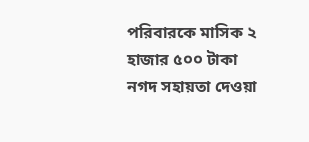পরিবারকে মাসিক ২ হাজার ৫০০ টাকা নগদ সহায়তা দেওয়া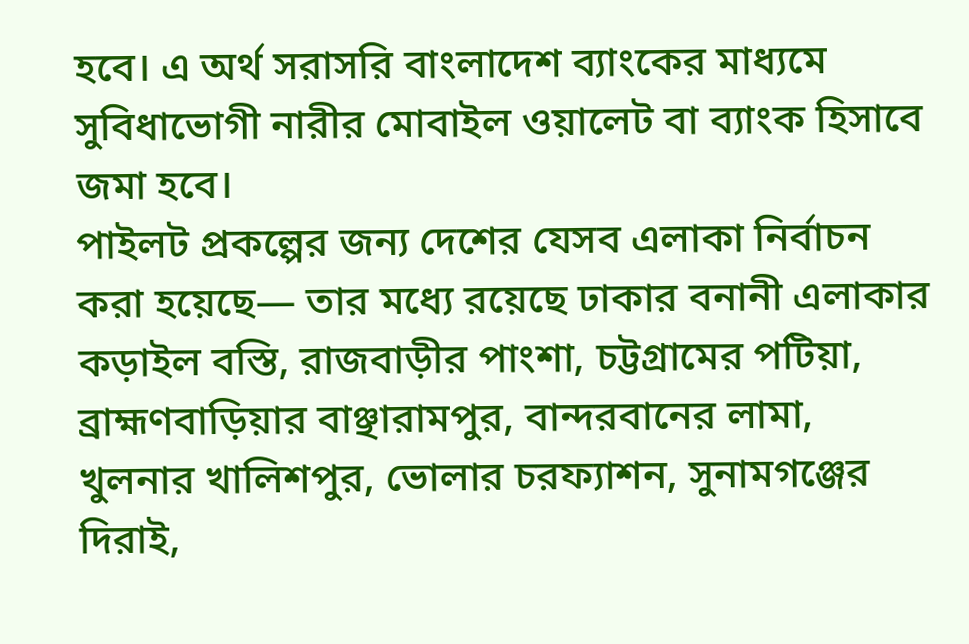হবে। এ অর্থ সরাসরি বাংলাদেশ ব্যাংকের মাধ্যমে সুবিধাভোগী নারীর মোবাইল ওয়ালেট বা ব্যাংক হিসাবে জমা হবে।
পাইলট প্রকল্পের জন্য দেশের যেসব এলাকা নির্বাচন করা হয়েছে— তার মধ্যে রয়েছে ঢাকার বনানী এলাকার কড়াইল বস্তি, রাজবাড়ীর পাংশা, চট্টগ্রামের পটিয়া, ব্রাহ্মণবাড়িয়ার বাঞ্ছারামপুর, বান্দরবানের লামা, খুলনার খালিশপুর, ভোলার চরফ্যাশন, সুনামগঞ্জের দিরাই,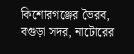কিশোরগঞ্জের ভৈরব, বগুড়া সদর, নাটোরের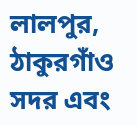লালপুর, ঠাকুরগাঁও সদর এবং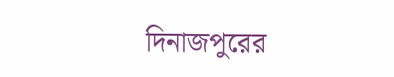দিনাজপুরের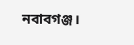নবাবগঞ্জ।